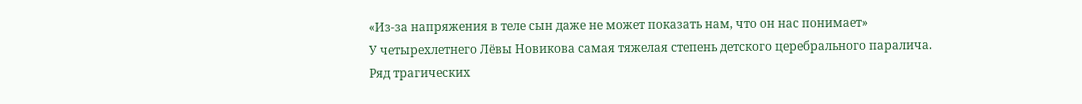«Из-за напряжения в теле сын даже не может показать нам, что он нас понимает»
У четырехлетнего Лёвы Новикова самая тяжелая степень детского церебрального паралича. Ряд трагических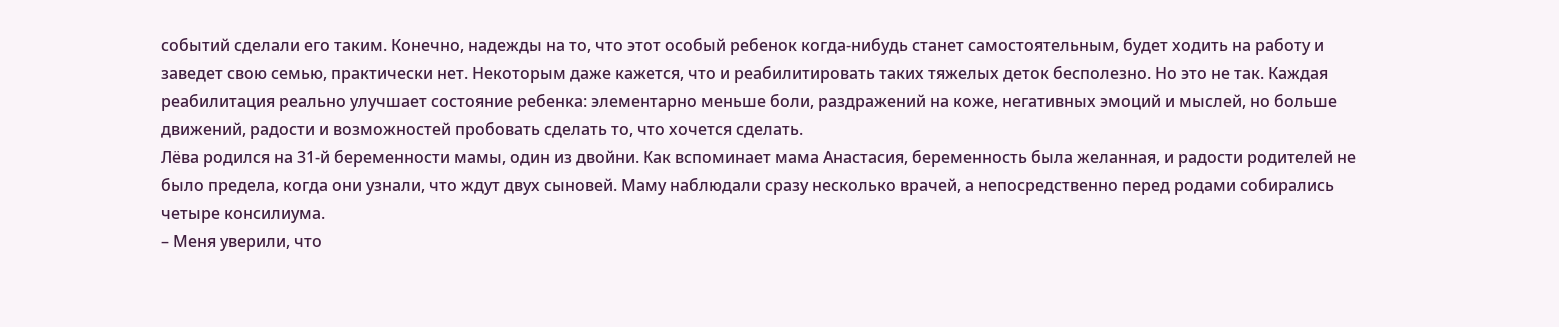событий сделали его таким. Конечно, надежды на то, что этот особый ребенок когда-нибудь станет самостоятельным, будет ходить на работу и заведет свою семью, практически нет. Некоторым даже кажется, что и реабилитировать таких тяжелых деток бесполезно. Но это не так. Каждая реабилитация реально улучшает состояние ребенка: элементарно меньше боли, раздражений на коже, негативных эмоций и мыслей, но больше движений, радости и возможностей пробовать сделать то, что хочется сделать.
Лёва родился на 31-й беременности мамы, один из двойни. Как вспоминает мама Анастасия, беременность была желанная, и радости родителей не было предела, когда они узнали, что ждут двух сыновей. Маму наблюдали сразу несколько врачей, а непосредственно перед родами собирались четыре консилиума.
– Меня уверили, что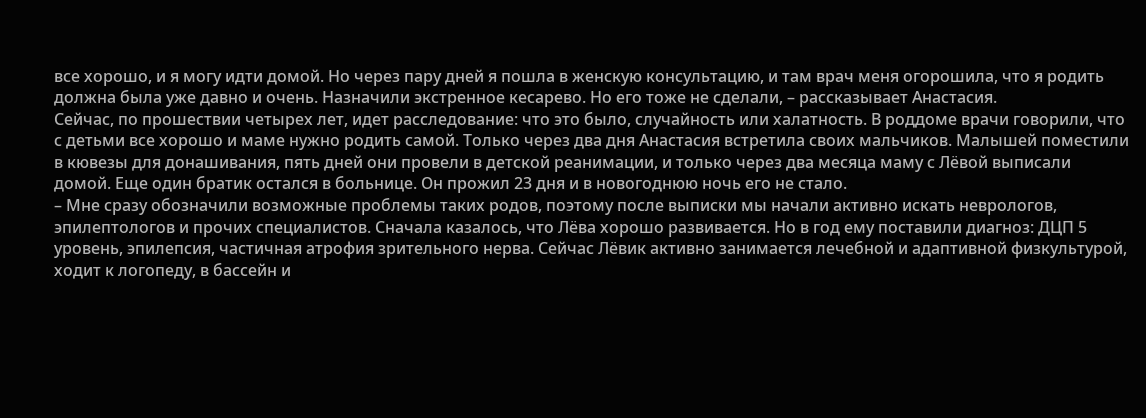все хорошо, и я могу идти домой. Но через пару дней я пошла в женскую консультацию, и там врач меня огорошила, что я родить должна была уже давно и очень. Назначили экстренное кесарево. Но его тоже не сделали, – рассказывает Анастасия.
Сейчас, по прошествии четырех лет, идет расследование: что это было, случайность или халатность. В роддоме врачи говорили, что с детьми все хорошо и маме нужно родить самой. Только через два дня Анастасия встретила своих мальчиков. Малышей поместили в кювезы для донашивания, пять дней они провели в детской реанимации, и только через два месяца маму с Лёвой выписали домой. Еще один братик остался в больнице. Он прожил 23 дня и в новогоднюю ночь его не стало.
– Мне сразу обозначили возможные проблемы таких родов, поэтому после выписки мы начали активно искать неврологов, эпилептологов и прочих специалистов. Сначала казалось, что Лёва хорошо развивается. Но в год ему поставили диагноз: ДЦП 5 уровень, эпилепсия, частичная атрофия зрительного нерва. Сейчас Лёвик активно занимается лечебной и адаптивной физкультурой, ходит к логопеду, в бассейн и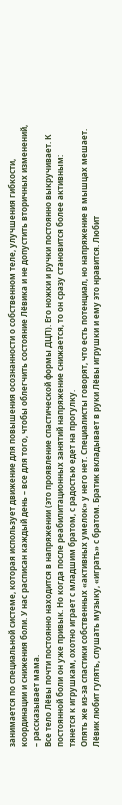занимается по специальной системе, которая использует движение для повышения осознанности о собственном теле, улучшения гибкости, координации и снижения боли. У нас расписан каждый день – все для того, чтобы облегчить состояние Лёвика и не допустить вторичных изменений, – рассказывает мама.
Все тело Лёвы почти постоянно находится в напряжении (это проявление спастической формы ДЦП). Его ножки и ручки постоянно выкручивает. К постоянной боли он уже привык. Но когда после реабилитационных занятий напряжение снижается, то он сразу становится более активным: тянется к игрушкам, охотно играет с младшим братом, с радостью едет на прогулку.
Опять же из-за спастики собственных «активных умелок» у него нет. Специалисты говорят, что есть потенциал, но напряжение в мышцах мешает. Лёвик любит гулять, слушать музыку, «играть» с братом. Братик вкладывает в руки Лёвы игрушки и ему это нравится. Любит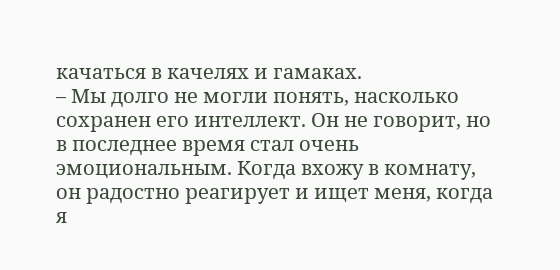качаться в качелях и гамаках.
– Мы долго не могли понять, насколько сохранен его интеллект. Он не говорит, но в последнее время стал очень эмоциональным. Когда вхожу в комнату, он радостно реагирует и ищет меня, когда я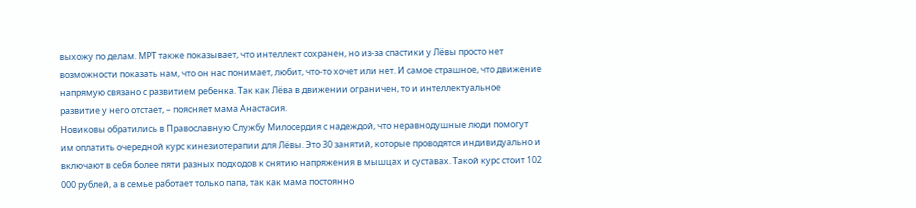выхожу по делам. МРТ также показывает, что интеллект сохранен, но из-за спастики у Лёвы просто нет возможности показать нам, что он нас понимает, любит, что-то хочет или нет. И самое страшное, что движение напрямую связано с развитием ребенка. Так как Лёва в движении ограничен, то и интеллектуальное развитие у него отстает, – поясняет мама Анастасия.
Новиковы обратились в Православную Службу Милосердия с надеждой, что неравнодушные люди помогут им оплатить очередной курс кинезиотерапии для Лёвы. Это 30 занятий, которые проводятся индивидуально и включают в себя более пяти разных подходов к снятию напряжения в мышцах и суставах. Такой курс стоит 102 000 рублей, а в семье работает только папа, так как мама постоянно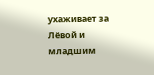ухаживает за Лёвой и младшим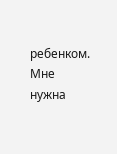ребенком.
Мне нужна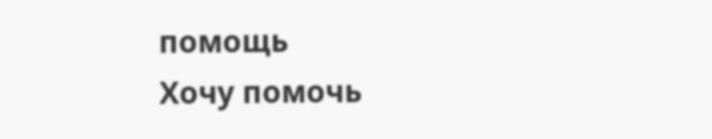помощь
Хочу помочь